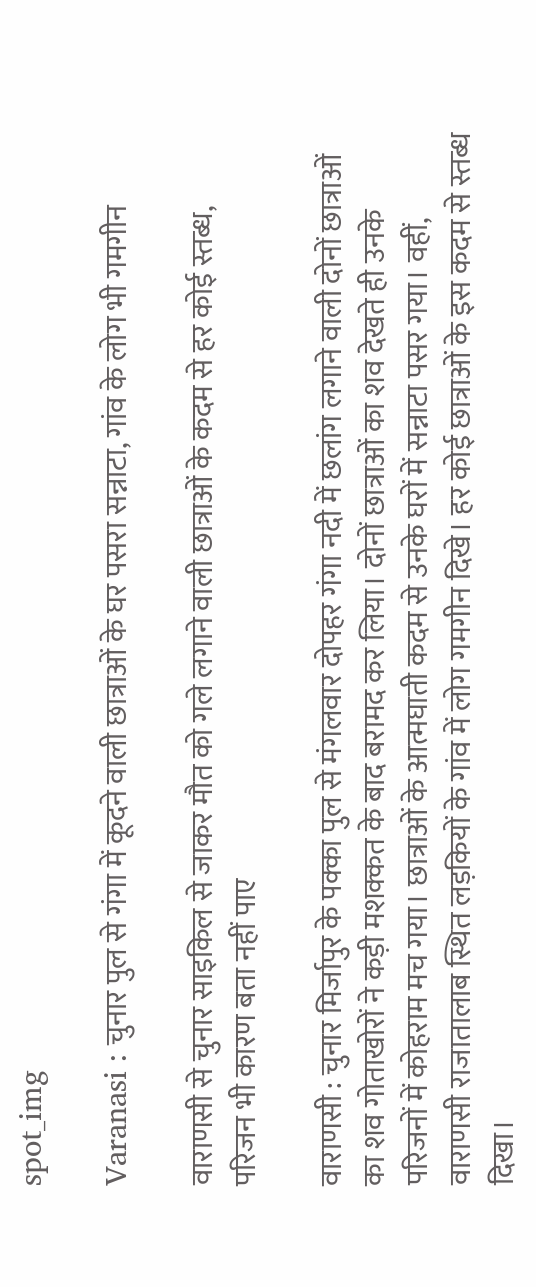spot_img

Varanasi : चुनार पुल से गंगा में कूदने वाली छात्राओं के घर पसरा सन्नाटा, गांव के लोग भी गमगीन

वाराणसी से चुनार साइकिल से जाकर मौत को गले लगाने वाली छात्राओं के कदम से हर कोई स्तब्ध, परिजन भी कारण बता नहीं पाए

वाराणसी : चुनार मिर्जापुर के पक्का पुल से मंगलवार दोपहर गंगा नदी में छलांग लगाने वाली दोनों छात्राओं का शव गोताखोरों ने कड़ी मशक्कत के बाद बरामद कर लिया। दोनों छात्राओं का शव देखते ही उनके परिजनों में कोहराम मच गया। छात्राओं के आत्मघाती कदम से उनके घरों में सन्नाटा पसर गया। वहीं, वाराणसी राजातालाब स्थित लड़कियों के गांव में लोग गमगीन दिखे। हर कोई छात्राओं के इस कदम से स्तब्ध दिखा।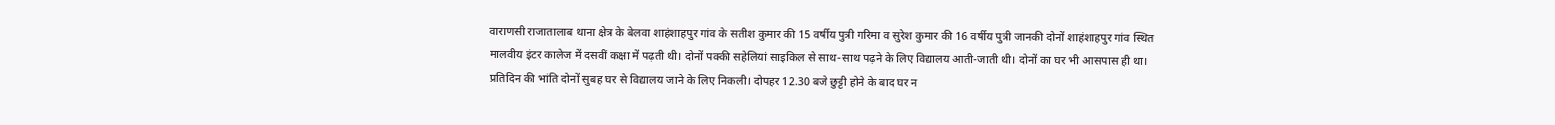वाराणसी राजातालाब थाना क्षेत्र के बेलवा शाहंशाहपुर गांव के सतीश कुमार की 15 वर्षीय पुत्री गरिमा व सुरेश कुमार की 16 वर्षीय पुत्री जानकी दोनों शाहंशाहपुर गांव स्थित मालवीय इंटर कालेज में दसवीं कक्षा में पढ़ती थी। दोनों पक्की सहेलियां साइकिल से साथ-साथ पढ़ने के लिए विद्यालय आती-जाती थी। दोनों का घर भी आसपास ही था। प्रतिदिन की भांति दोनों सुबह घर से विद्यालय जाने के लिए निकली। दोपहर 12.30 बजे छुट्टी होने के बाद घर न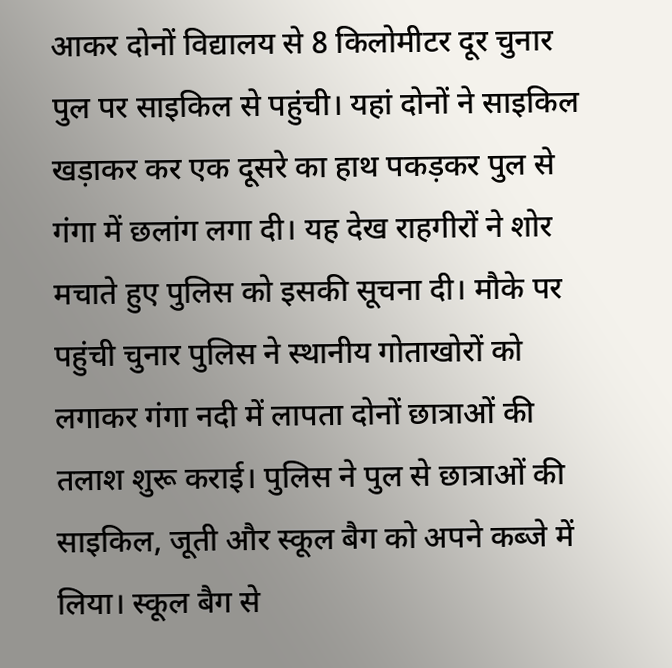आकर दोनों विद्यालय से 8 किलोमीटर दूर चुनार पुल पर साइकिल से पहुंची। यहां दोनों ने साइकिल खड़ाकर कर एक दूसरे का हाथ पकड़कर पुल से गंगा में छलांग लगा दी। यह देख राहगीरों ने शोर मचाते हुए पुलिस को इसकी सूचना दी। मौके पर पहुंची चुनार पुलिस ने स्थानीय गोताखोरों को लगाकर गंगा नदी में लापता दोनों छात्राओं की तलाश शुरू कराई। पुलिस ने पुल से छात्राओं की साइकिल, जूती और स्कूल बैग को अपने कब्जे में लिया। स्कूल बैग से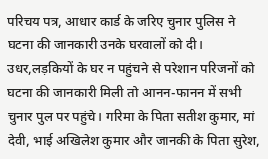परिचय पत्र, आधार कार्ड के जरिए चुनार पुलिस ने घटना की जानकारी उनके घरवालों को दी। उधर,लड़कियों के घर न पहुंचने से परेशान परिजनों को घटना की जानकारी मिली तो आनन-फानन में सभी चुनार पुल पर पहुंचे। गरिमा के पिता सतीश कुमार, मां देवी, भाई अखिलेश कुमार और जानकी के पिता सुरेश,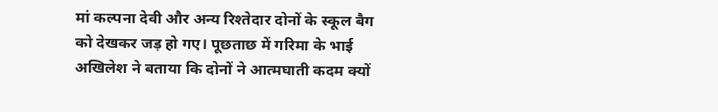मां कल्पना देवी और अन्य रिश्तेदार दोनों के स्कूल बैग को देखकर जड़ हो गए। पूछताछ में गरिमा के भाई अखिलेश ने बताया कि दोनों ने आत्मघाती कदम क्यों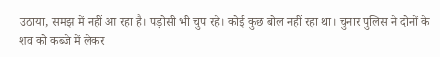उठाया, समझ में नहीं आ रहा है। पड़ोसी भी चुप रहे। कोई कुछ बोल नहीं रहा था। चुनार पुलिस ने दोनों के शव को कब्जे में लेकर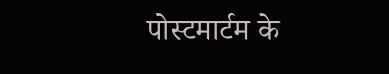पोस्टमार्टम के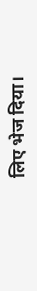लिए भेज दिया।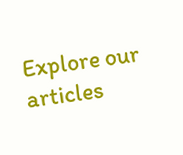Explore our articles